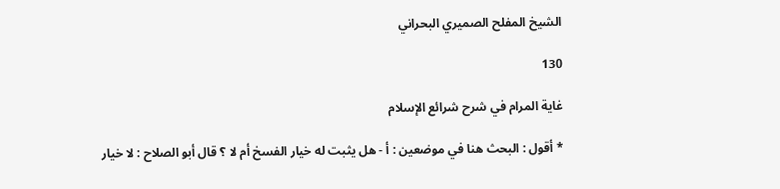الشيخ المفلح الصميري البحراني

130

غاية المرام في شرح شرائع الإسلام

* أقول : البحث هنا في موضعين : أ - هل يثبت له خيار الفسخ أم لا ؟ قال أبو الصلاح : لا خيار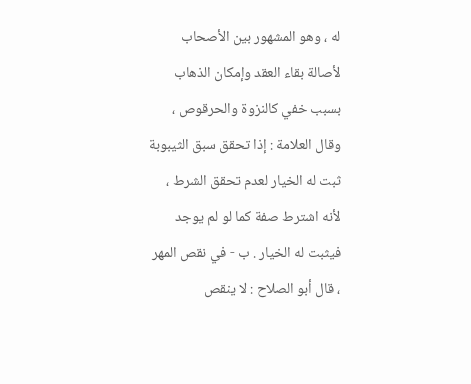له ، وهو المشهور بين الأصحاب لأصالة بقاء العقد وإمكان الذهاب بسبب خفي كالنزوة والحرقوص ، وقال العلامة : إذا تحقق سبق الثيبوبة ثبت له الخيار لعدم تحقق الشرط ، لأنه اشترط صفة كما لو لم يوجد فيثبت له الخيار . ب - في نقص المهر ، قال أبو الصلاح : لا ينقص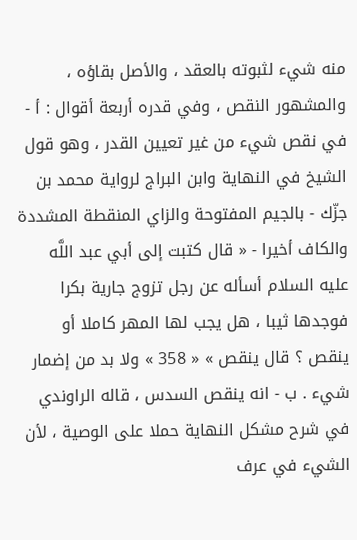منه شيء لثبوته بالعقد ، والأصل بقاؤه ، والمشهور النقص ، وفي قدره أربعة أقوال : أ - في نقص شيء من غير تعيين القدر ، وهو قول الشيخ في النهاية وابن البراج لرواية محمد بن جزّك - بالجيم المفتوحة والزاي المنقطة المشددة والكاف أخيرا - « قال كتبت إلى أبي عبد اللَّه عليه السلام أسأله عن رجل تزوج جارية بكرا فوجدها ثيبا ، هل يجب لها المهر كاملا أو ينقص ؟ قال ينقص » « 358 » ولا بد من إضمار شيء . ب - انه ينقص السدس ، قاله الراوندي في شرح مشكل النهاية حملا على الوصية ، لأن الشيء في عرف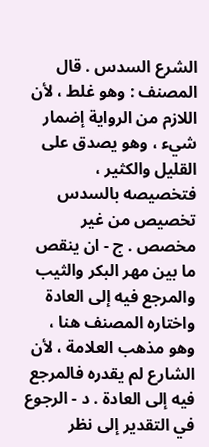الشرع السدس . قال المصنف : وهو غلط ، لأن اللازم من الرواية إضمار شيء ، وهو يصدق على القليل والكثير ، فتخصيصه بالسدس تخصيص من غير مخصص . ج - ان ينقص ما بين مهر البكر والثيب والمرجع فيه إلى العادة واختاره المصنف هنا ، وهو مذهب العلامة ، لأن الشارع لم يقدره فالمرجع فيه إلى العادة . د - الرجوع في التقدير إلى نظر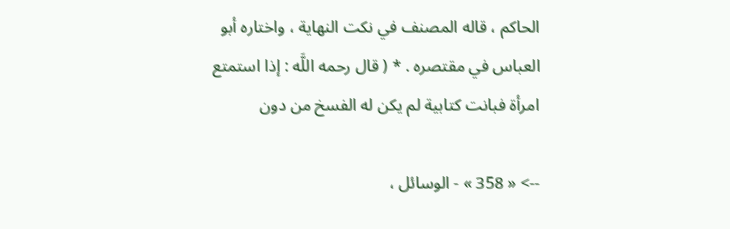الحاكم ، قاله المصنف في نكت النهاية ، واختاره أبو العباس في مقتصره . * ( قال رحمه اللَّه : إذا استمتع امرأة فبانت كتابية لم يكن له الفسخ من دون

--> « 358 » - الوسائل ،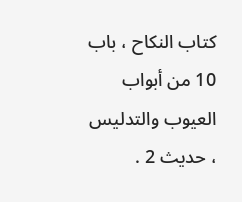كتاب النكاح ، باب 10 من أبواب العيوب والتدليس ، حديث 2 .